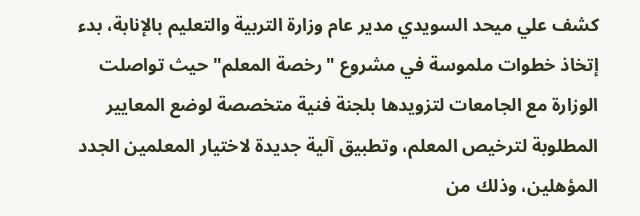كشف علي ميحد السويدي مدير عام وزارة التربية والتعليم بالإنابة، بدء إتخاذ خطوات ملموسة في مشروع "رخصة المعلم" حيث تواصلت الوزارة مع الجامعات لتزويدها بلجنة فنية متخصصة لوضع المعايير المطلوبة لترخيص المعلم، وتطبيق آلية جديدة لاختيار المعلمين الجدد المؤهلين، وذلك من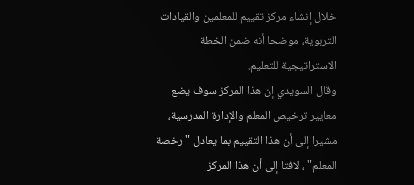خلال إنشاء مركز تقييم للمعلمين والقيادات التربوية، موضحا أنه ضمن الخطة الاستراتيجية للتعليم.
وقال السويدي إن هذا المركز سوف يضع معايير ترخيص المعلم والإدارة المدرسية، مشيرا إلى أن هذا التقييم بما يعادل "رخصة المعلم" ، لافتا إلى أن هذا المركز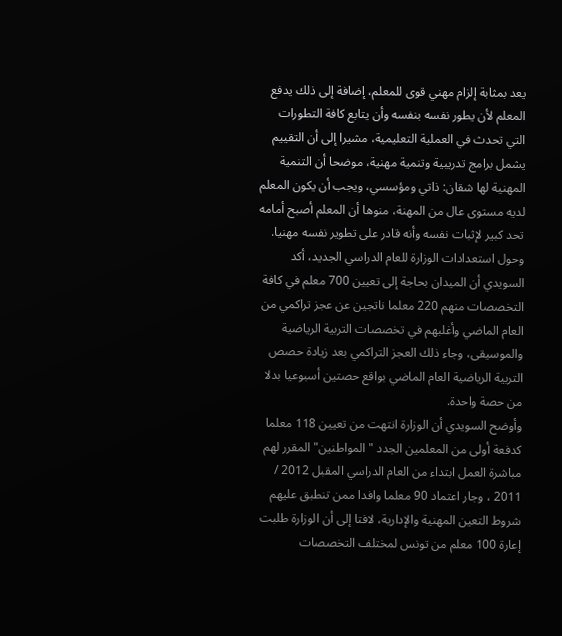يعد بمثابة إلزام مهني قوى للمعلم، إضافة إلى ذلك يدفع المعلم لأن يطور نفسه بنفسه وأن يتابع كافة التطورات التي تحدث في العملية التعليمية، مشيرا إلى أن التقييم يشمل برامج تدريبية وتنمية مهنية، موضحا أن التنمية المهنية لها شقان: ذاتي ومؤسسي، ويجب أن يكون المعلم لديه مستوى عال من المهنة، منوها أن المعلم أصبح أمامه تحد كبير لإثبات نفسه وأنه قادر على تطوير نفسه مهنيا.
وحول استعدادات الوزارة للعام الدراسي الجديد، أكد السويدي أن الميدان بحاجة إلى تعيين 700 معلم في كافة التخصصات منهم 220 معلما ناتجين عن عجز تراكمي من العام الماضي وأغلبهم في تخصصات التربية الرياضية والموسيقى، وجاء ذلك العجز التراكمي بعد زيادة حصص التربية الرياضية العام الماضي بواقع حصتين أسبوعيا بدلا من حصة واحدة.
وأوضح السويدي أن الوزارة انتهت من تعيين 118 معلما كدفعة أولى من المعلمين الجدد "المواطنين" المقرر لهم مباشرة العمل ابتداء من العام الدراسي المقبل 2012 / 2011 ، وجار اعتماد 90 معلما وافدا ممن تنطبق عليهم شروط التعين المهنية والإدارية، لافتا إلى أن الوزارة طلبت إعارة 100 معلم من تونس لمختلف التخصصات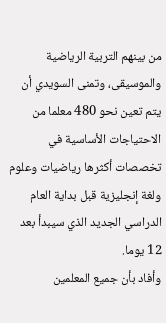من بينهم التربية الرياضية والموسيقى، وتمنى السويدي أن يتم تعين نحو 480 معلما من الاحتياجات الأساسية في تخصصات أكثرها رياضيات وعلوم ولغة إنجليزية قبل بداية العام الدراسي الجديد الذي سيبدأ بعد 12 يوما.
وأفاد بأن جميع المعلمين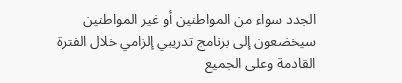الجدد سواء من المواطنين أو غير المواطنين سيخضعون إلى برنامج تدريبي إلزامي خلال الفترة القادمة وعلى الجميع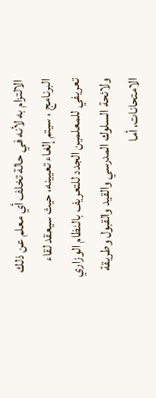الالتزام به لأنه في حالة تخلف أي معلم عن ذلك البرنامج ، سيتم إلغاء تعيينه، حيث سيعقد لقاء تعريفي للمعلمين الجدد للتعريف بالنظام الوزاري ولائحة السلوك المدرسي والقيد والقبول وطريقة الامتحانات، أما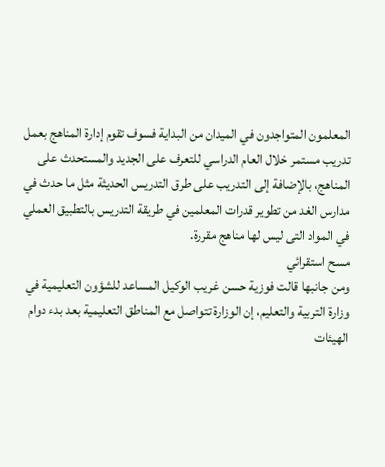المعلمون المتواجدون في الميدان من البداية فسوف تقوم إدارة المناهج بعمل تدريب مستمر خلال العام الدراسي للتعرف على الجديد والمستحدث على المناهج، بالإضافة إلى التدريب على طرق التدريس الحديثة مثل ما حدث في مدارس الغد من تطوير قدرات المعلمين في طريقة التدريس بالتطبيق العملي في المواد التى ليس لها مناهج مقررة.
مسح استقرائي
ومن جانبها قالت فوزية حسن غريب الوكيل المساعد للشؤون التعليمية في وزارة التربية والتعليم، إن الوزارة تتواصل مع المناطق التعليمية بعد بدء دوام الهيئات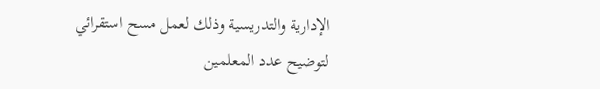الإدارية والتدريسية وذلك لعمل مسح استقرائي لتوضيح عدد المعلمين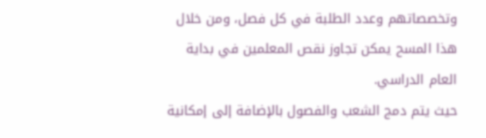وتخصصاتهم وعدد الطلبة في كل فصل، ومن خلال هذا المسح يمكن تجاوز نقص المعلمين في بداية العام الدراسي.
حيث يتم دمج الشعب والفصول بالإضافة إلى إمكانية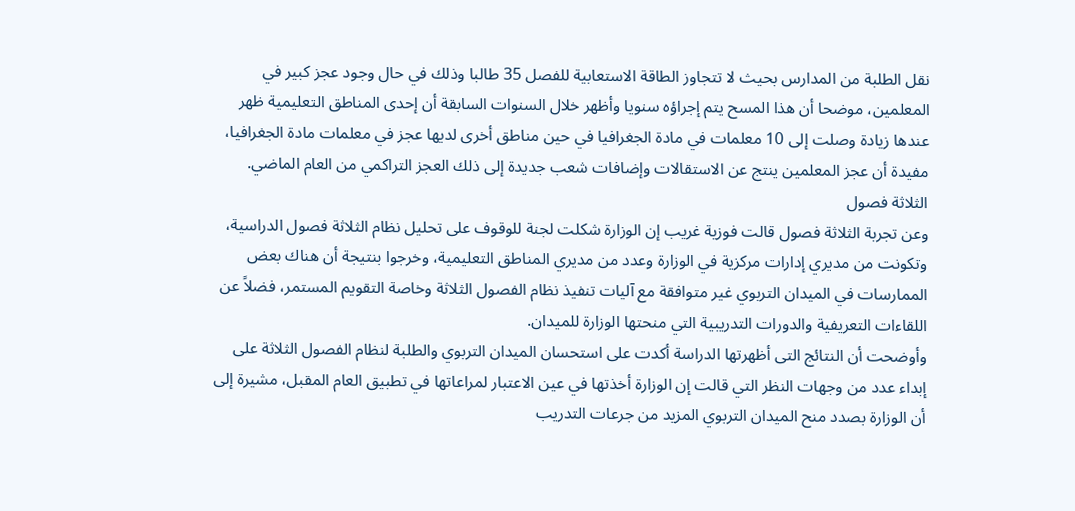نقل الطلبة من المدارس بحيث لا تتجاوز الطاقة الاستعابية للفصل 35 طالبا وذلك في حال وجود عجز كبير في المعلمين، موضحا أن هذا المسح يتم إجراؤه سنويا وأظهر خلال السنوات السابقة أن إحدى المناطق التعليمية ظهر عندها زيادة وصلت إلى 10 معلمات في مادة الجغرافيا في حين مناطق أخرى لديها عجز في معلمات مادة الجغرافيا، مفيدة أن عجز المعلمين ينتج عن الاستقالات وإضافات شعب جديدة إلى ذلك العجز التراكمي من العام الماضي.
الثلاثة فصول
وعن تجربة الثلاثة فصول قالت فوزية غريب إن الوزارة شكلت لجنة للوقوف على تحليل نظام الثلاثة فصول الدراسية، وتكونت من مديري إدارات مركزية في الوزارة وعدد من مديري المناطق التعليمية، وخرجوا بنتيجة أن هناك بعض الممارسات في الميدان التربوي غير متوافقة مع آليات تنفيذ نظام الفصول الثلاثة وخاصة التقويم المستمر، فضلاً عن اللقاءات التعريفية والدورات التدريبية التي منحتها الوزارة للميدان.
وأوضحت أن النتائج التى أظهرتها الدراسة أكدت على استحسان الميدان التربوي والطلبة لنظام الفصول الثلاثة على إبداء عدد من وجهات النظر التي قالت إن الوزارة أخذتها في عين الاعتبار لمراعاتها في تطبيق العام المقبل، مشيرة إلى أن الوزارة بصدد منح الميدان التربوي المزيد من جرعات التدريب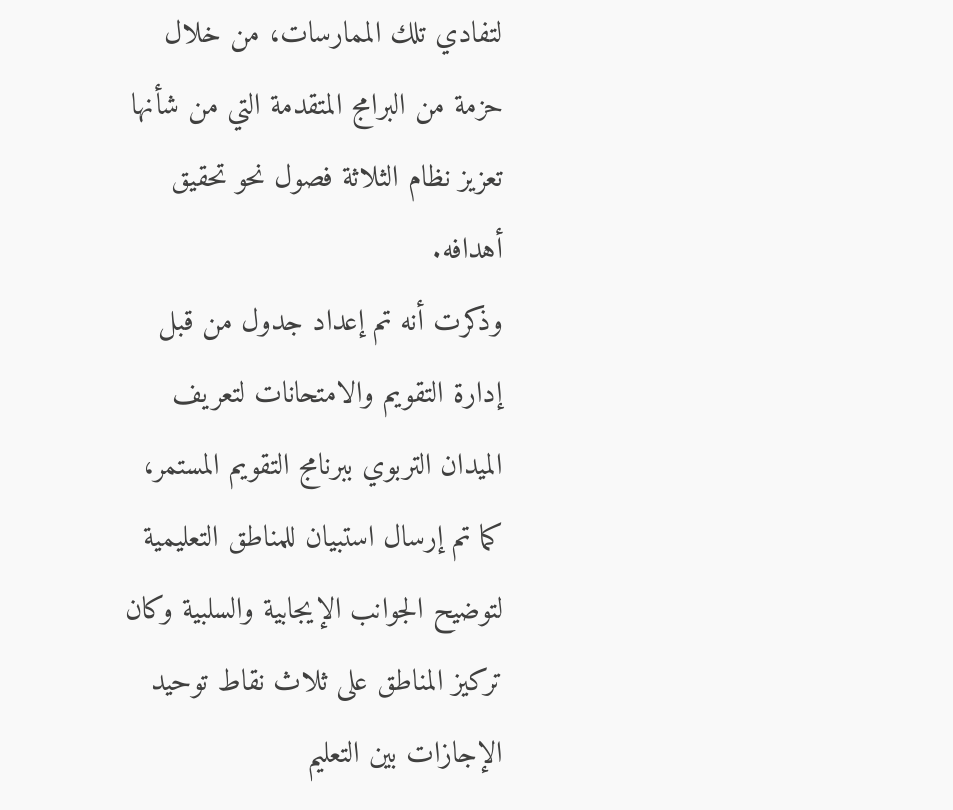لتفادي تلك الممارسات، من خلال حزمة من البرامج المتقدمة التي من شأنها تعزيز نظام الثلاثة فصول نحو تحقيق أهدافه.
وذكرت أنه تم إعداد جدول من قبل إدارة التقويم والامتحانات لتعريف الميدان التربوي ببرنامج التقويم المستمر، كما تم إرسال استبيان للمناطق التعليمية لتوضيح الجوانب الإيجابية والسلبية وكان تركيز المناطق على ثلاث نقاط توحيد الإجازات بين التعليم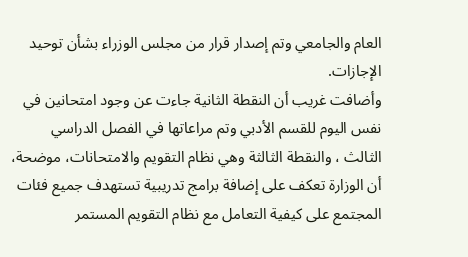العام والجامعي وتم إصدار قرار من مجلس الوزراء بشأن توحيد الإجازات.
وأضافت غريب أن النقطة الثانية جاءت عن وجود امتحانين في نفس اليوم للقسم الأدبي وتم مراعاتها في الفصل الدراسي الثالث ، والنقطة الثالثة وهي نظام التقويم والامتحانات، موضحة، أن الوزارة تعكف على إضافة برامج تدريبية تستهدف جميع فئات المجتمع على كيفية التعامل مع نظام التقويم المستمر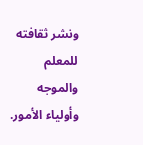ونشر ثقافته للمعلم والموجه وأولياء الأمور.